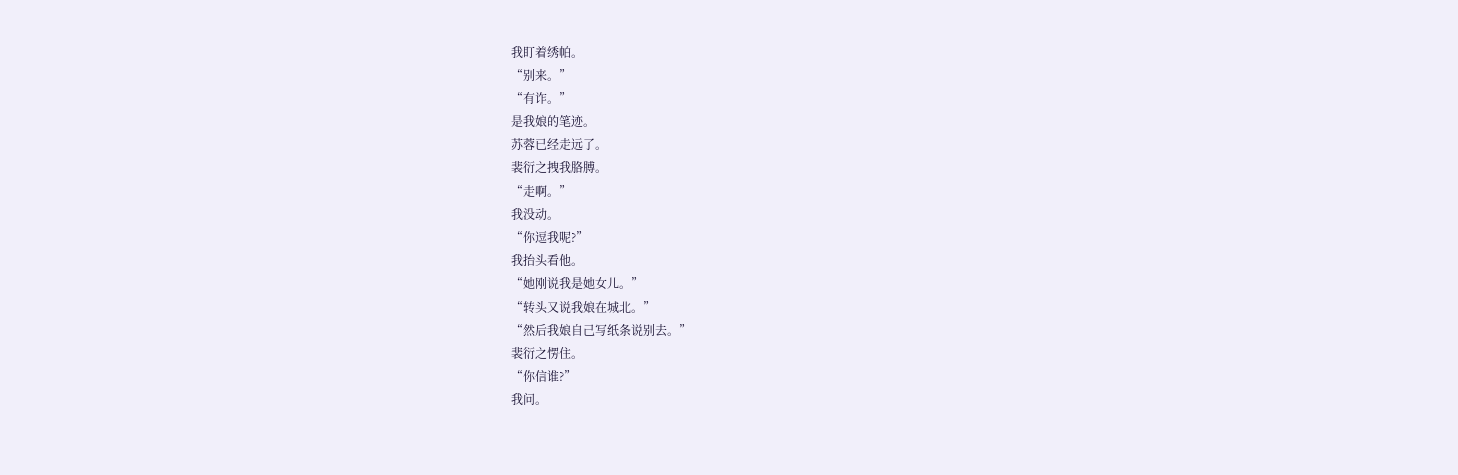我盯着绣帕。
“别来。”
“有诈。”
是我娘的笔迹。
苏蓉已经走远了。
裴衍之拽我胳膊。
“走啊。”
我没动。
“你逗我呢?”
我抬头看他。
“她刚说我是她女儿。”
“转头又说我娘在城北。”
“然后我娘自己写纸条说别去。”
裴衍之愣住。
“你信谁?”
我问。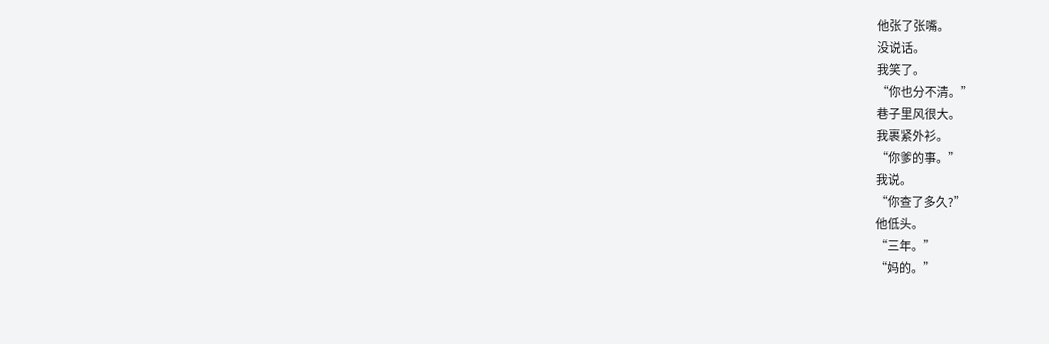他张了张嘴。
没说话。
我笑了。
“你也分不清。”
巷子里风很大。
我裹紧外衫。
“你爹的事。”
我说。
“你查了多久?”
他低头。
“三年。”
“妈的。”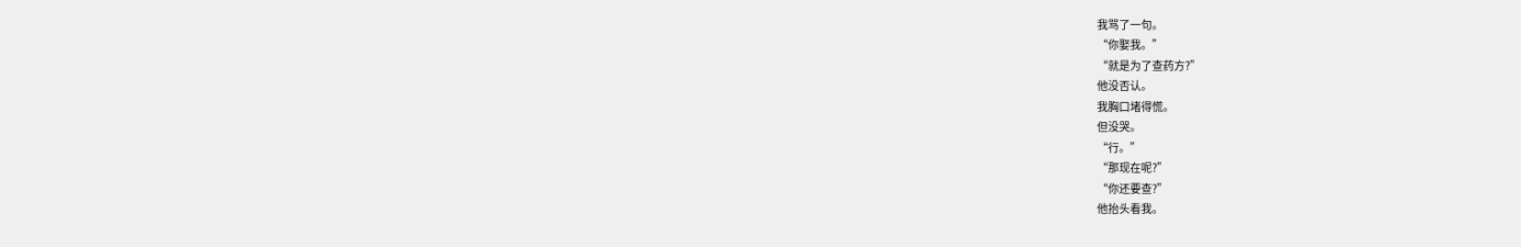我骂了一句。
“你娶我。”
“就是为了查药方?”
他没否认。
我胸口堵得慌。
但没哭。
“行。”
“那现在呢?”
“你还要查?”
他抬头看我。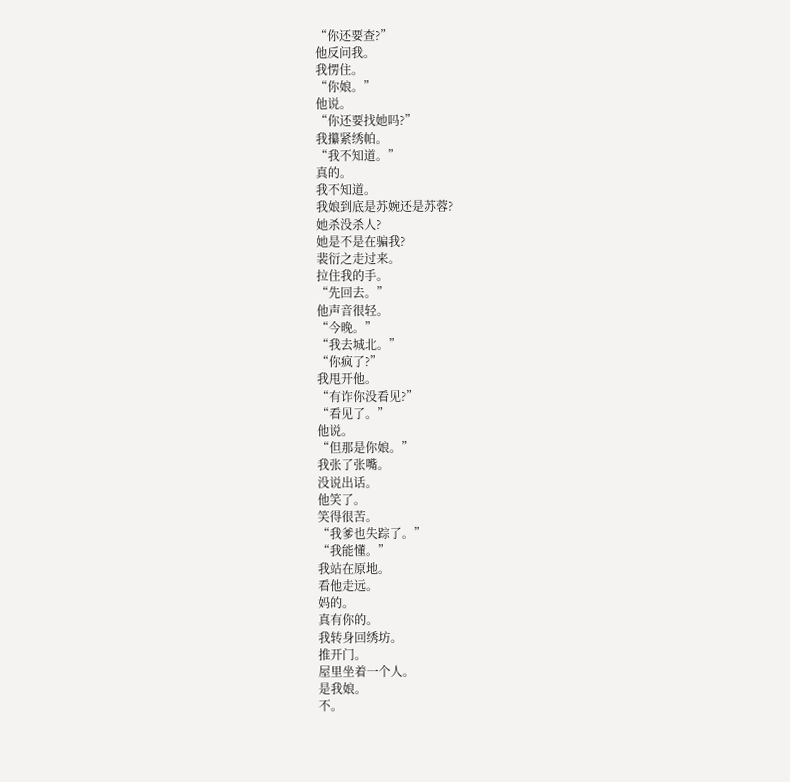“你还要查?”
他反问我。
我愣住。
“你娘。”
他说。
“你还要找她吗?”
我攥紧绣帕。
“我不知道。”
真的。
我不知道。
我娘到底是苏婉还是苏蓉?
她杀没杀人?
她是不是在骗我?
裴衍之走过来。
拉住我的手。
“先回去。”
他声音很轻。
“今晚。”
“我去城北。”
“你疯了?”
我甩开他。
“有诈你没看见?”
“看见了。”
他说。
“但那是你娘。”
我张了张嘴。
没说出话。
他笑了。
笑得很苦。
“我爹也失踪了。”
“我能懂。”
我站在原地。
看他走远。
妈的。
真有你的。
我转身回绣坊。
推开门。
屋里坐着一个人。
是我娘。
不。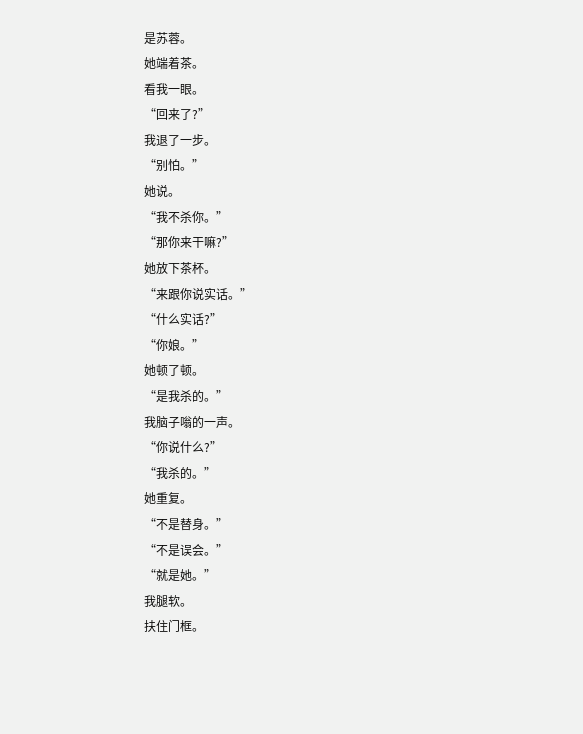是苏蓉。
她端着茶。
看我一眼。
“回来了?”
我退了一步。
“别怕。”
她说。
“我不杀你。”
“那你来干嘛?”
她放下茶杯。
“来跟你说实话。”
“什么实话?”
“你娘。”
她顿了顿。
“是我杀的。”
我脑子嗡的一声。
“你说什么?”
“我杀的。”
她重复。
“不是替身。”
“不是误会。”
“就是她。”
我腿软。
扶住门框。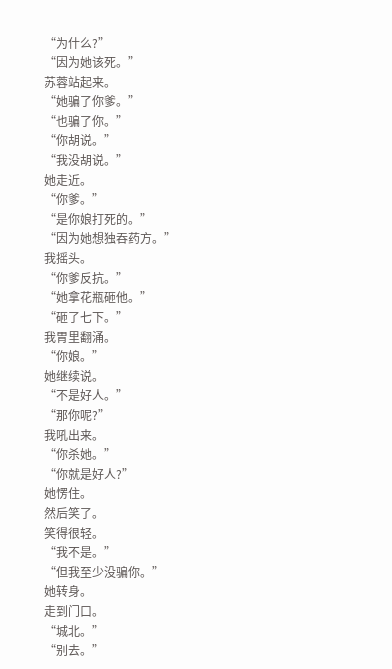“为什么?”
“因为她该死。”
苏蓉站起来。
“她骗了你爹。”
“也骗了你。”
“你胡说。”
“我没胡说。”
她走近。
“你爹。”
“是你娘打死的。”
“因为她想独吞药方。”
我摇头。
“你爹反抗。”
“她拿花瓶砸他。”
“砸了七下。”
我胃里翻涌。
“你娘。”
她继续说。
“不是好人。”
“那你呢?”
我吼出来。
“你杀她。”
“你就是好人?”
她愣住。
然后笑了。
笑得很轻。
“我不是。”
“但我至少没骗你。”
她转身。
走到门口。
“城北。”
“别去。”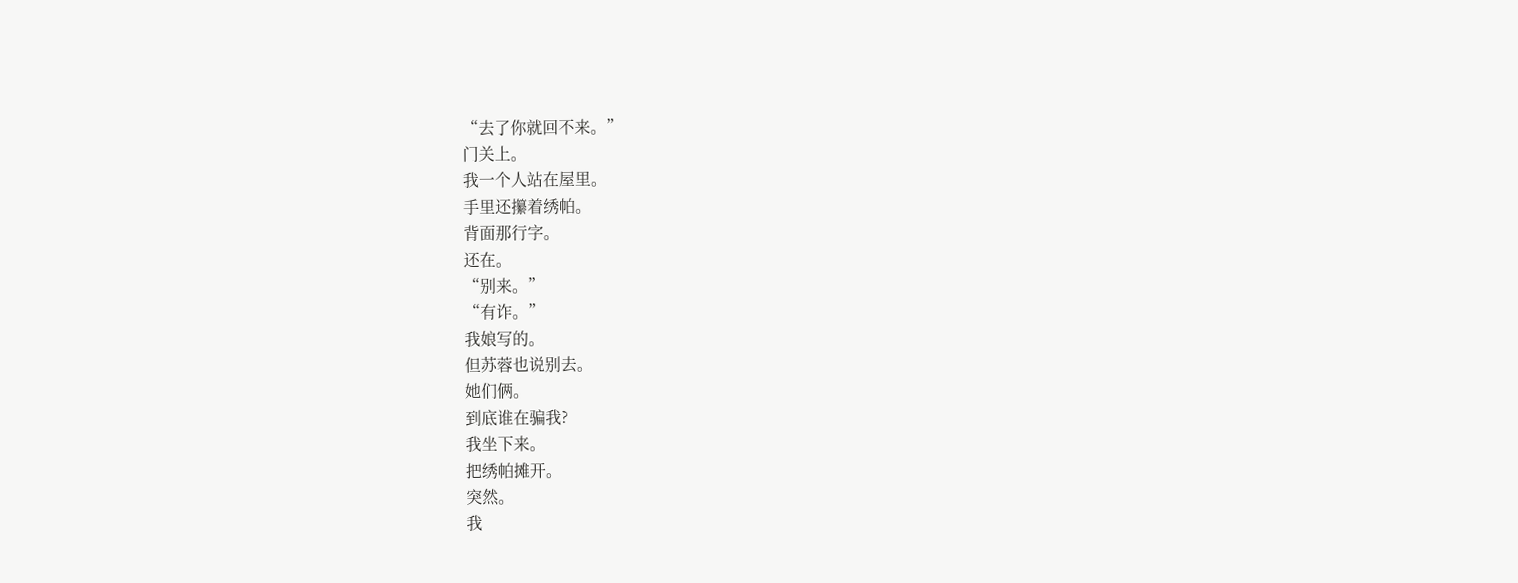“去了你就回不来。”
门关上。
我一个人站在屋里。
手里还攥着绣帕。
背面那行字。
还在。
“别来。”
“有诈。”
我娘写的。
但苏蓉也说别去。
她们俩。
到底谁在骗我?
我坐下来。
把绣帕摊开。
突然。
我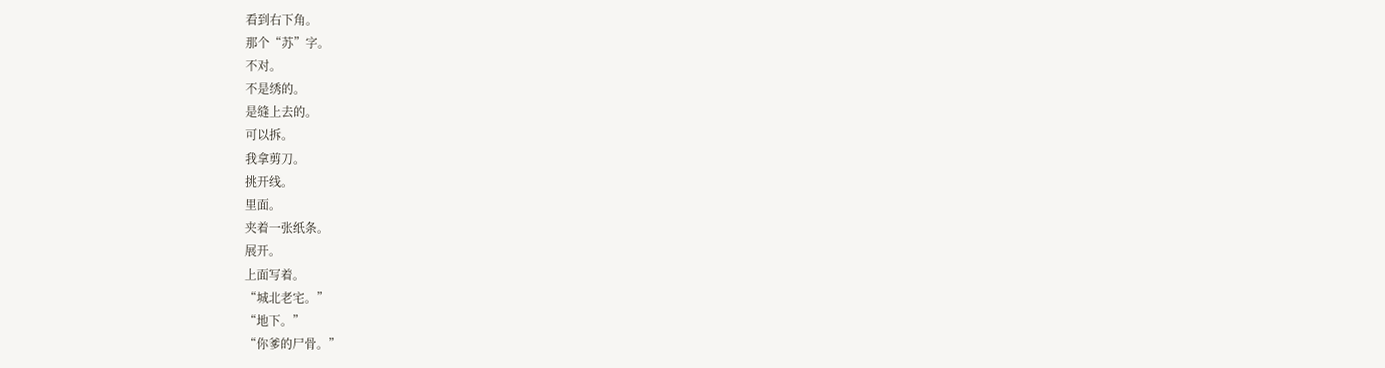看到右下角。
那个“苏”字。
不对。
不是绣的。
是缝上去的。
可以拆。
我拿剪刀。
挑开线。
里面。
夹着一张纸条。
展开。
上面写着。
“城北老宅。”
“地下。”
“你爹的尸骨。”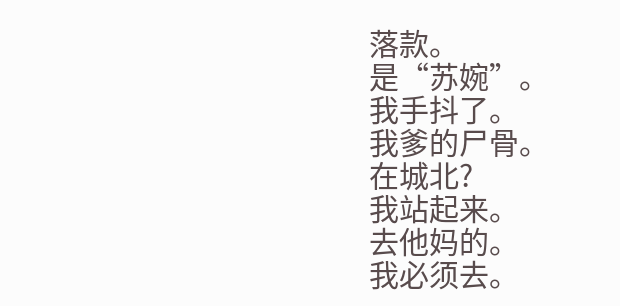落款。
是“苏婉”。
我手抖了。
我爹的尸骨。
在城北?
我站起来。
去他妈的。
我必须去。